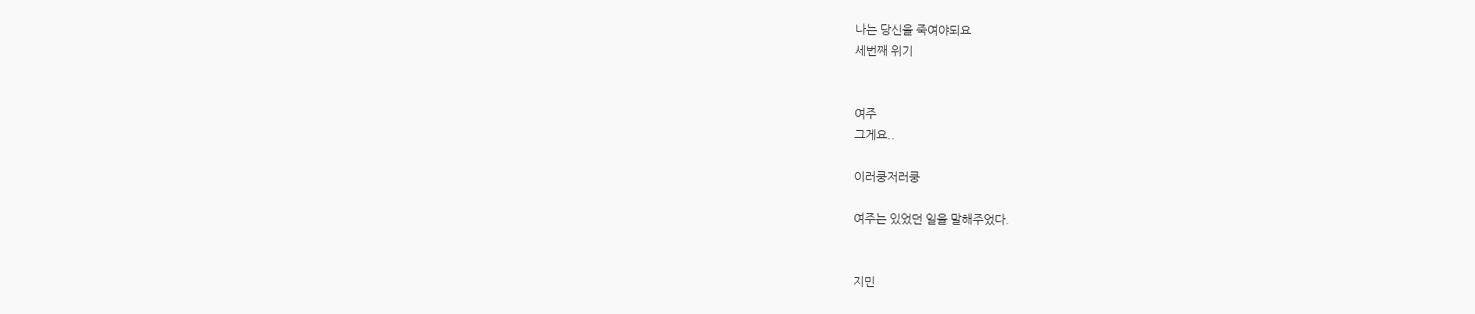나는 당신을 죽여야되요
세번째 위기


여주
그게요..

이러쿵저러쿵

여주는 있었던 일을 말해주었다.


지민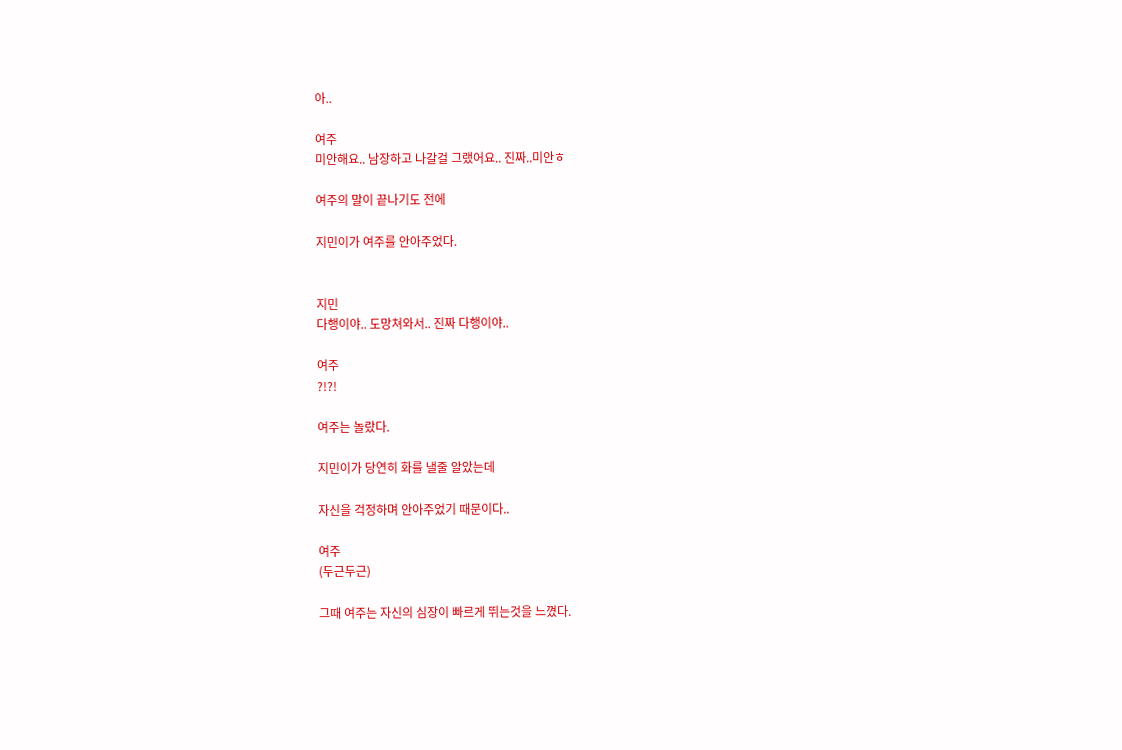아..

여주
미안해요.. 남장하고 나갈걸 그랬어요.. 진짜..미안ㅎ

여주의 말이 끝나기도 전에

지민이가 여주를 안아주었다.


지민
다행이야.. 도망쳐와서.. 진짜 다행이야..

여주
?!?!

여주는 놀랐다.

지민이가 당연히 화를 낼줄 알았는데

자신을 걱정하며 안아주었기 때문이다..

여주
(두근두근)

그때 여주는 자신의 심장이 빠르게 뛰는것을 느꼈다.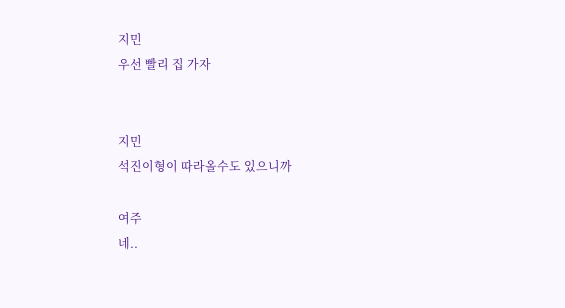지민
우선 빨리 집 가자


지민
석진이형이 따라올수도 있으니까

여주
네..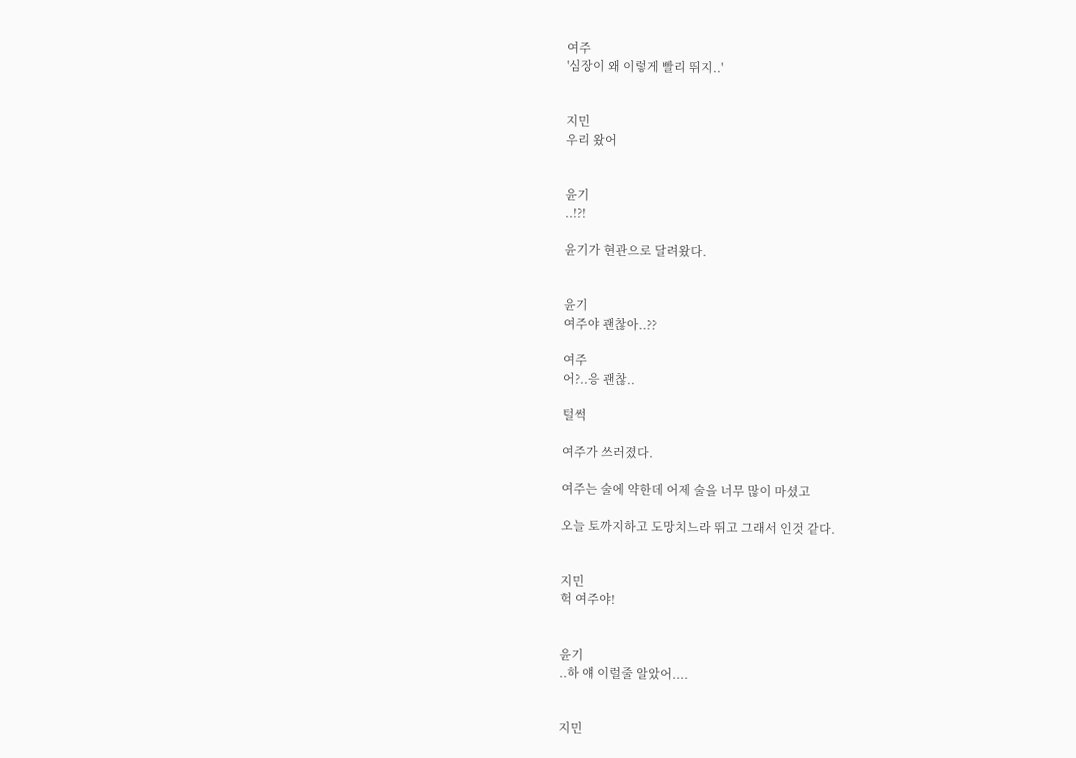여주
'심장이 왜 이렇게 빨리 뛰지..'


지민
우리 왔어


윤기
..!?!

윤기가 현관으로 달려왔다.


윤기
여주야 괜찮아..??

여주
어?..응 괜찮..

털썩

여주가 쓰러졌다.

여주는 술에 약한데 어제 술을 너무 많이 마셨고

오늘 토까지하고 도망치느라 뛰고 그래서 인것 같다.


지민
헉 여주야!


윤기
..하 얘 이럴줄 알았어....


지민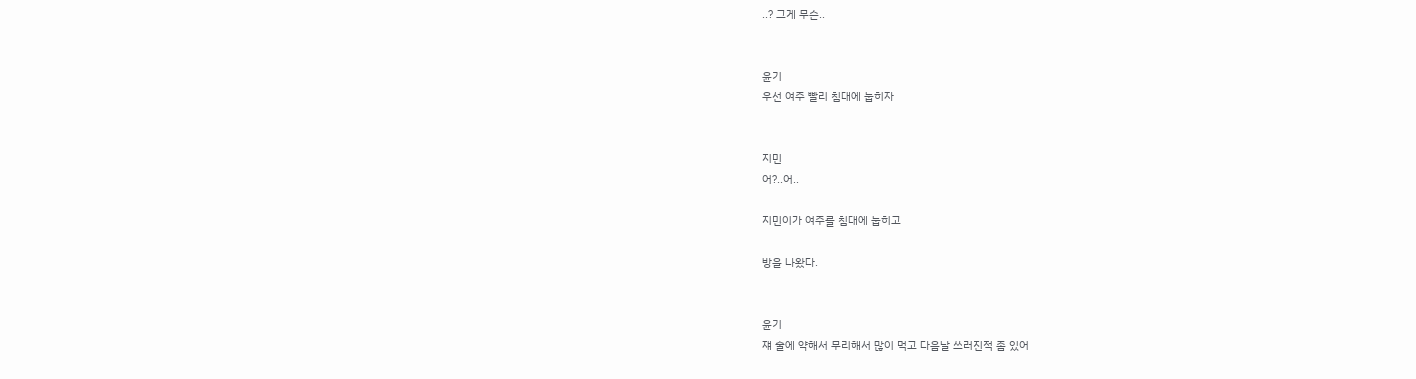..? 그게 무슨..


윤기
우선 여주 빨리 침대에 눕히자


지민
어?..어..

지민이가 여주를 침대에 눕히고

방을 나왔다.


윤기
쟤 술에 약해서 무리해서 많이 먹고 다음날 쓰러진적 좀 있어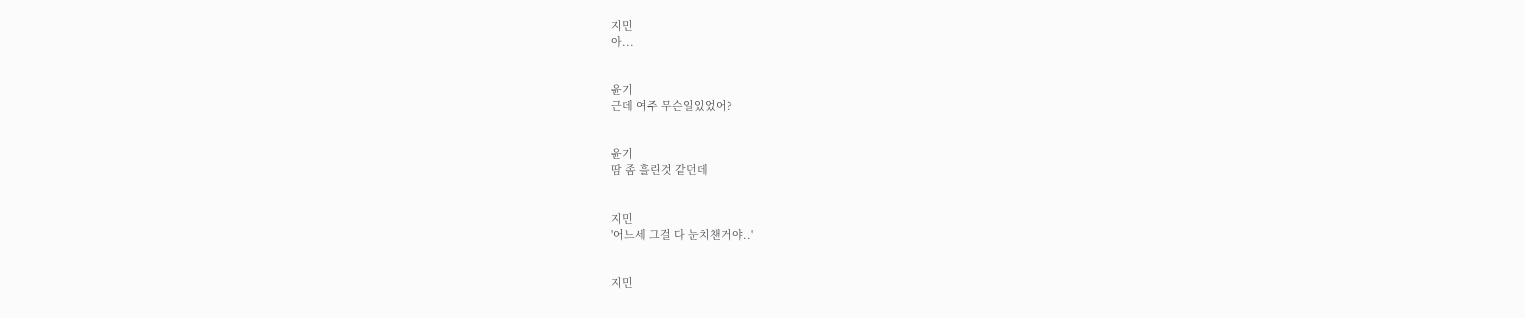지민
아...


윤기
근데 여주 무슨일있었어?


윤기
땀 좀 흘린것 같던데


지민
'어느세 그걸 다 눈치챈거야..'


지민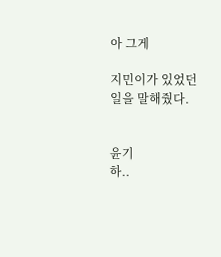아 그게

지민이가 있었던 일을 말해줬다.


윤기
하..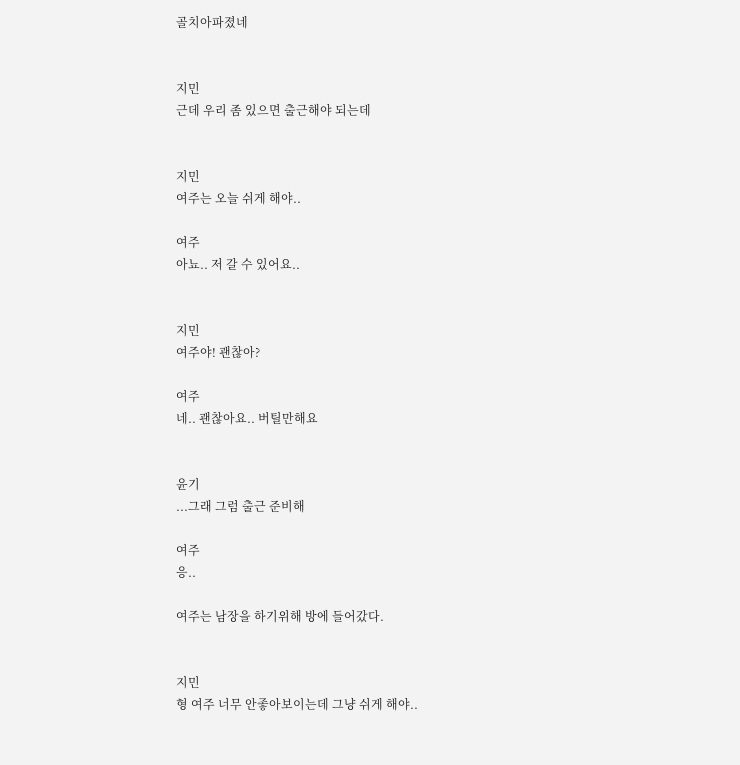골치아파졌네


지민
근데 우리 좀 있으면 출근해야 되는데


지민
여주는 오늘 쉬게 해야..

여주
아뇨.. 저 갈 수 있어요..


지민
여주야! 괜찮아?

여주
네.. 괜찮아요.. 버틸만해요


윤기
...그래 그럼 출근 준비해

여주
응..

여주는 남장을 하기위해 방에 들어갔다.


지민
형 여주 너무 안좋아보이는데 그냥 쉬게 해야..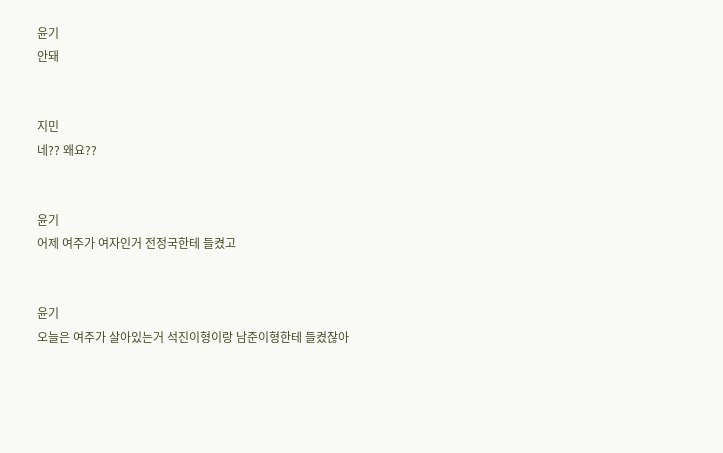윤기
안돼


지민
네?? 왜요??


윤기
어제 여주가 여자인거 전정국한테 들켰고


윤기
오늘은 여주가 살아있는거 석진이형이랑 남준이형한테 들켰잖아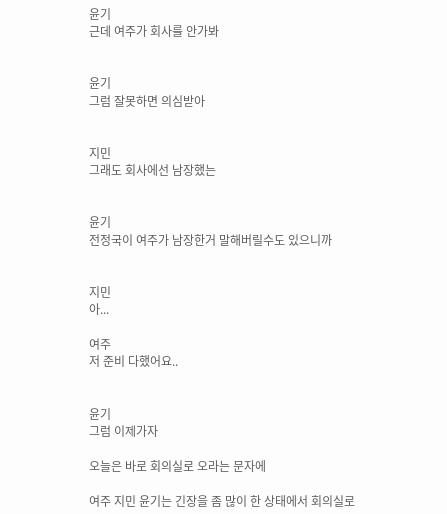윤기
근데 여주가 회사를 안가봐


윤기
그럼 잘못하면 의심받아


지민
그래도 회사에선 남장했는


윤기
전정국이 여주가 남장한거 말해버릴수도 있으니까


지민
아...

여주
저 준비 다했어요..


윤기
그럼 이제가자

오늘은 바로 회의실로 오라는 문자에

여주 지민 윤기는 긴장을 좀 많이 한 상태에서 회의실로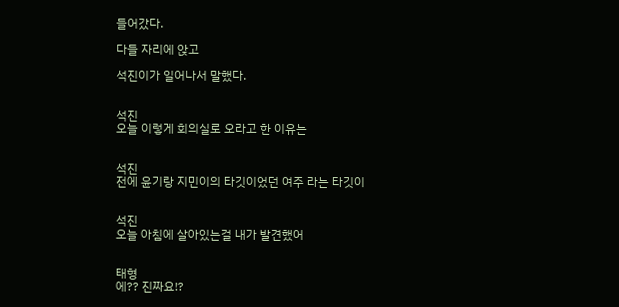들어갔다.

다들 자리에 앉고

석진이가 일어나서 말했다.


석진
오늘 이렇게 회의실로 오라고 한 이유는


석진
전에 윤기랑 지민이의 타깃이었던 여주 라는 타깃이


석진
오늘 아침에 살아있는걸 내가 발견했어


태형
에?? 진짜요!?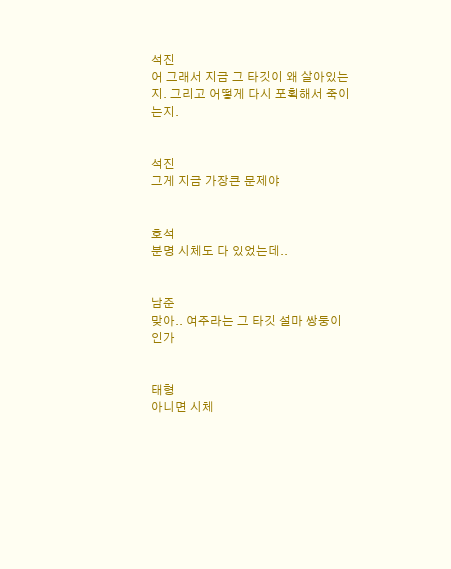석진
어 그래서 지금 그 타깃이 왜 살아있는지. 그리고 어떻게 다시 포획해서 죽이는지.


석진
그게 지금 가장큰 문제야


호석
분명 시체도 다 있었는데..


남준
맞아.. 여주라는 그 타깃 설마 쌍둥이인가


태형
아니면 시체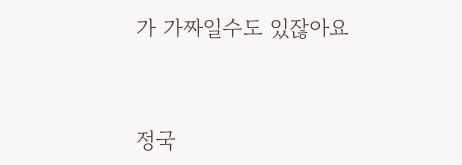가 가짜일수도 있잖아요


정국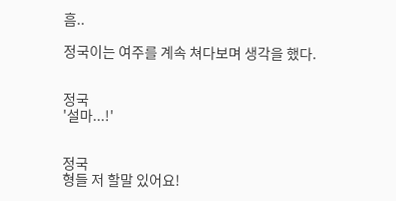흠..

정국이는 여주를 계속 쳐다보며 생각을 했다.


정국
'설마...!'


정국
형들 저 할말 있어요!